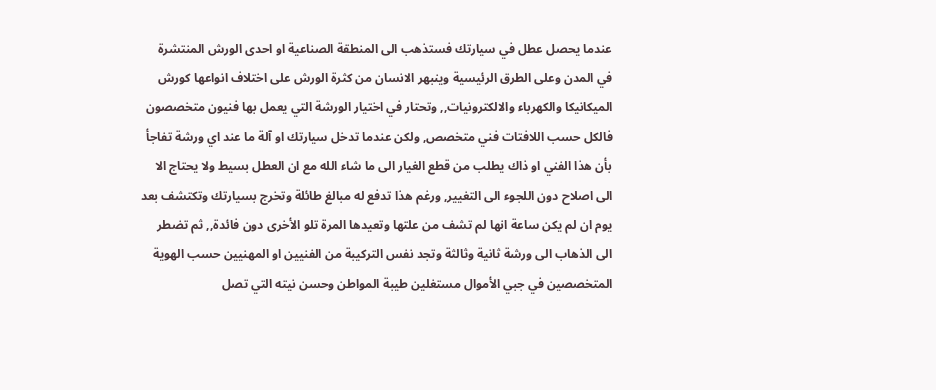عندما يحصل عطل في سيارتك فستذهب الى المنطقة الصناعية او احدى الورش المنتشرة في المدن وعلى الطرق الرئيسية وينبهر الانسان من كثرة الورش على اختلاف انواعها كورش الميكانيكا والكهرباء والالكترونيات,, وتحتار في اختيار الورشة التي يعمل بها فنيون متخصصون فالكل حسب اللافتات فني متخصص, ولكن عندما تدخل سيارتك او آلة ما عند اي ورشة تفاجأ بأن هذا الفني او ذاك يطلب من قطع الغيار الى ما شاء الله مع ان العطل بسيط ولا يحتاج الا الى اصلاح دون اللجوء الى التغيير, ورغم هذا تدفع له مبالغ طائلة وتخرج بسيارتك وتكتشف بعد يوم ان لم يكن ساعة انها لم تشف من علتها وتعيدها المرة تلو الأخرى دون فائدة,, ثم تضطر الى الذهاب الى ورشة ثانية وثالثة وتجد نفس التركيبة من الفنيين او المهنيين حسب الهوية المتخصصين في جبي الأموال مستغلين طيبة المواطن وحسن نيته التي تصل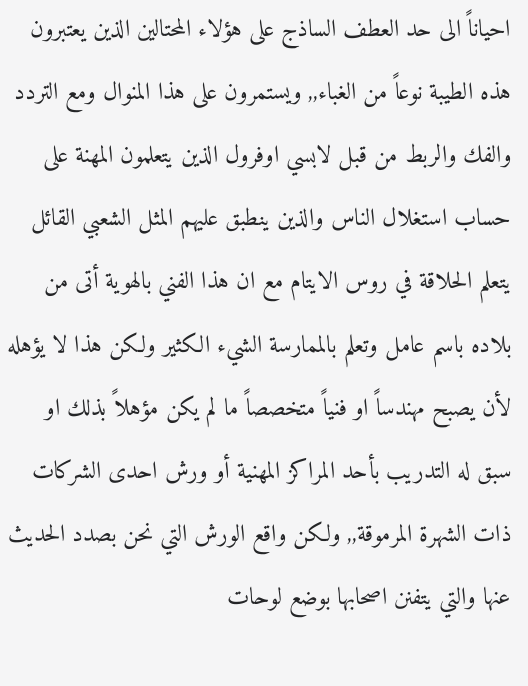احياناً الى حد العطف الساذج على هؤلاء المحتالين الذين يعتبرون هذه الطيبة نوعاً من الغباء,, ويستمرون على هذا المنوال ومع التردد والفك والربط من قبل لابسي اوفرول الذين يتعلمون المهنة على حساب استغلال الناس والذين ينطبق عليهم المثل الشعبي القائل يتعلم الحلاقة في روس الايتام مع ان هذا الفني بالهوية أتى من بلاده باسم عامل وتعلم بالممارسة الشيء الكثير ولكن هذا لا يؤهله لأن يصبح مهندساً او فنياً متخصصاً ما لم يكن مؤهلاً بذلك او سبق له التدريب بأحد المراكز المهنية أو ورش احدى الشركات ذات الشهرة المرموقة,, ولكن واقع الورش التي نحن بصدد الحديث عنها والتي يتفنن اصحابها بوضع لوحات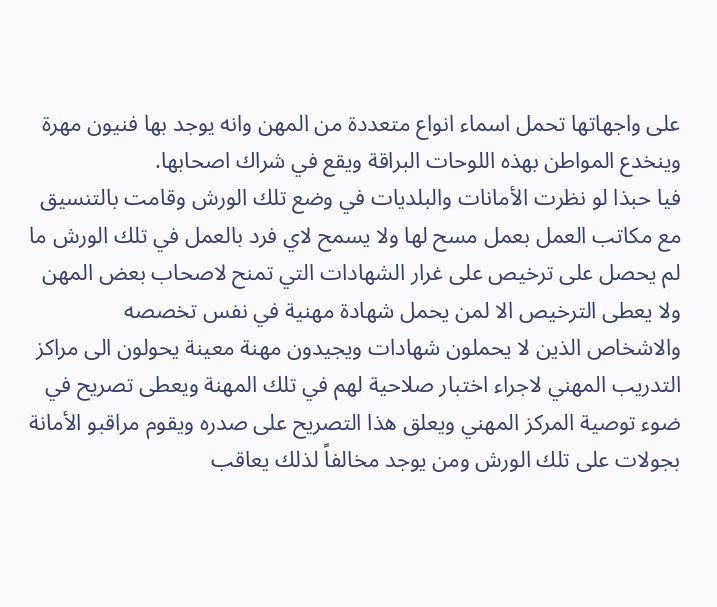على واجهاتها تحمل اسماء انواع متعددة من المهن وانه يوجد بها فنيون مهرة وينخدع المواطن بهذه اللوحات البراقة ويقع في شراك اصحابها.
فيا حبذا لو نظرت الأمانات والبلديات في وضع تلك الورش وقامت بالتنسيق مع مكاتب العمل بعمل مسح لها ولا يسمح لاي فرد بالعمل في تلك الورش ما لم يحصل على ترخيص على غرار الشهادات التي تمنح لاصحاب بعض المهن ولا يعطى الترخيص الا لمن يحمل شهادة مهنية في نفس تخصصه والاشخاص الذين لا يحملون شهادات ويجيدون مهنة معينة يحولون الى مراكز التدريب المهني لاجراء اختبار صلاحية لهم في تلك المهنة ويعطى تصريح في ضوء توصية المركز المهني ويعلق هذا التصريح على صدره ويقوم مراقبو الأمانة بجولات على تلك الورش ومن يوجد مخالفاً لذلك يعاقب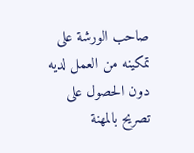صاحب الورشة على تمكينه من العمل لديه دون الحصول على تصريح بالمهنة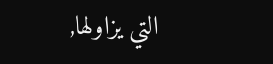التي يزاولها,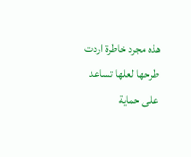هذه مجرد خاطرة اردت طرحها لعلها تساعد على حماية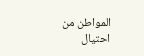المواطن من احتيال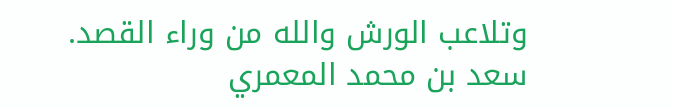وتلاعب الورش والله من وراء القصد.
سعد بن محمد المعمري